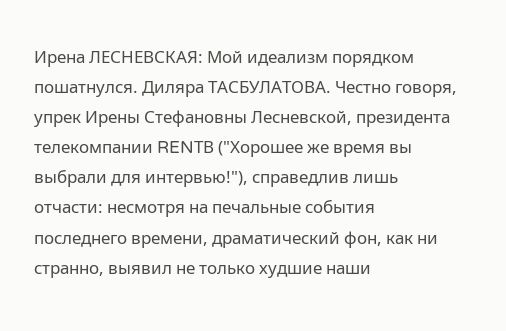Ирена ЛЕСНЕВСКАЯ: Мой идеализм порядком пошатнулся. Диляра ТАСБУЛАТОВА. Честно говоря, упрек Ирены Стефановны Лесневской, президента телекомпании RENТВ ("Хорошее же время вы выбрали для интервью!"), справедлив лишь отчасти: несмотря на печальные события последнего времени, драматический фон, как ни странно, выявил не только худшие наши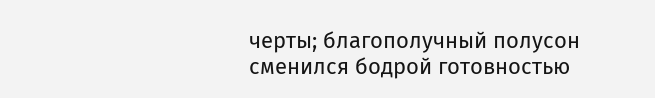черты; благополучный полусон сменился бодрой готовностью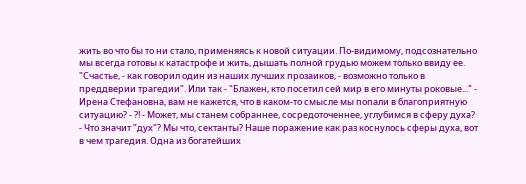жить во что бы то ни стало, применяясь к новой ситуации. По-видимому, подсознательно мы всегда готовы к катастрофе и жить, дышать полной грудью можем только ввиду ее. "Счастье, - как говорил один из наших лучших прозаиков, - возможно только в преддверии трагедии". Или так - "Блажен, кто посетил сей мир в его минуты роковые..." - Ирена Стефановна, вам не кажется, что в каком-то смысле мы попали в благоприятную ситуацию? - ?! - Может, мы станем собраннее, сосредоточеннее, углубимся в сферу духа? - Что значит "дух"? Мы что, сектанты? Наше поражение как раз коснулось сферы духа, вот в чем трагедия. Одна из богатейших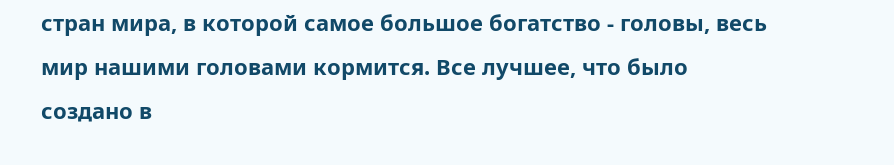стран мира, в которой самое большое богатство - головы, весь мир нашими головами кормится. Все лучшее, что было создано в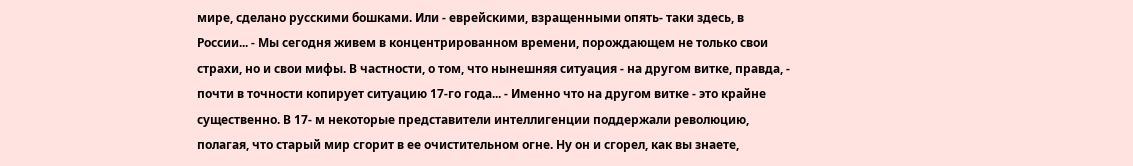мире, сделано русскими бошками. Или - еврейскими, взращенными опять- таки здесь, в России... - Мы сегодня живем в концентрированном времени, порождающем не только свои страхи, но и свои мифы. В частности, о том, что нынешняя ситуация - на другом витке, правда, - почти в точности копирует ситуацию 17-го года... - Именно что на другом витке - это крайне существенно. В 17- м некоторые представители интеллигенции поддержали революцию, полагая, что старый мир сгорит в ее очистительном огне. Ну он и сгорел, как вы знаете,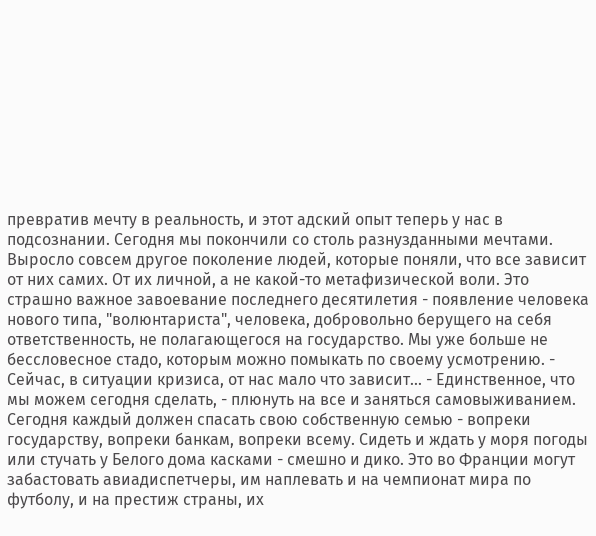превратив мечту в реальность, и этот адский опыт теперь у нас в подсознании. Сегодня мы покончили со столь разнузданными мечтами. Выросло совсем другое поколение людей, которые поняли, что все зависит от них самих. От их личной, а не какой-то метафизической воли. Это страшно важное завоевание последнего десятилетия - появление человека нового типа, "волюнтариста", человека, добровольно берущего на себя ответственность, не полагающегося на государство. Мы уже больше не бессловесное стадо, которым можно помыкать по своему усмотрению. - Сейчас, в ситуации кризиса, от нас мало что зависит... - Единственное, что мы можем сегодня сделать, - плюнуть на все и заняться самовыживанием. Сегодня каждый должен спасать свою собственную семью - вопреки государству, вопреки банкам, вопреки всему. Сидеть и ждать у моря погоды или стучать у Белого дома касками - смешно и дико. Это во Франции могут забастовать авиадиспетчеры, им наплевать и на чемпионат мира по футболу, и на престиж страны, их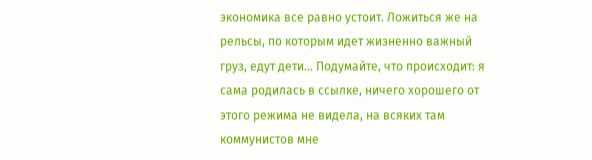экономика все равно устоит. Ложиться же на рельсы, по которым идет жизненно важный груз, едут дети... Подумайте, что происходит: я сама родилась в ссылке, ничего хорошего от этого режима не видела, на всяких там коммунистов мне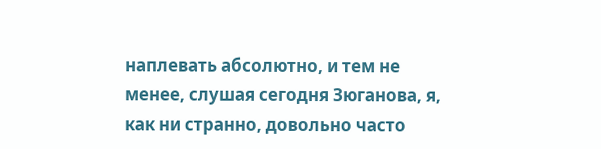наплевать абсолютно, и тем не менее, слушая сегодня Зюганова, я, как ни странно, довольно часто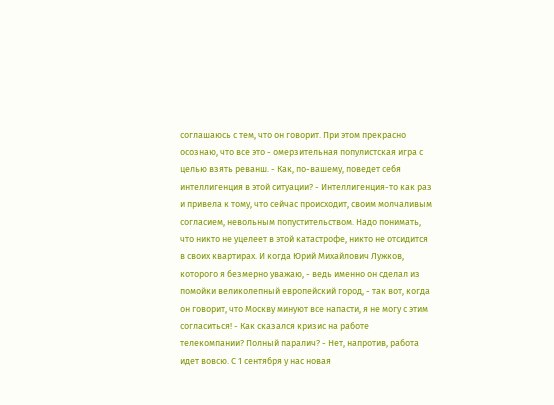соглашаюсь с тем, что он говорит. При этом прекрасно осознаю, что все это - омерзительная популистская игра с целью взять реванш. - Как, по-вашему, поведет себя интеллигенция в этой ситуации? - Интеллигенция-то как раз и привела к тому, что сейчас происходит, своим молчаливым согласием, невольным попустительством. Надо понимать, что никто не уцелеет в этой катастрофе, никто не отсидится в своих квартирах. И когда Юрий Михайлович Лужков, которого я безмерно уважаю, - ведь именно он сделал из помойки великолепный европейский город, - так вот, когда он говорит, что Москву минуют все напасти, я не могу с этим согласиться! - Как сказался кризис на работе телекомпании? Полный паралич? - Нет, напротив, работа идет вовсю. С 1 сентября у нас новая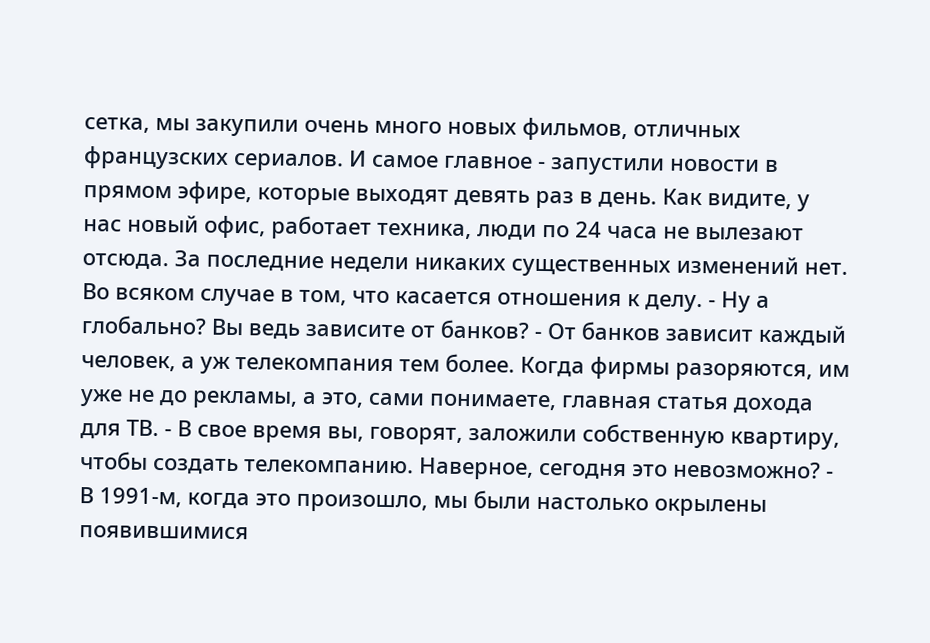сетка, мы закупили очень много новых фильмов, отличных французских сериалов. И самое главное - запустили новости в прямом эфире, которые выходят девять раз в день. Как видите, у нас новый офис, работает техника, люди по 24 часа не вылезают отсюда. За последние недели никаких существенных изменений нет. Во всяком случае в том, что касается отношения к делу. - Ну а глобально? Вы ведь зависите от банков? - От банков зависит каждый человек, а уж телекомпания тем более. Когда фирмы разоряются, им уже не до рекламы, а это, сами понимаете, главная статья дохода для ТВ. - В свое время вы, говорят, заложили собственную квартиру, чтобы создать телекомпанию. Наверное, сегодня это невозможно? - В 1991-м, когда это произошло, мы были настолько окрылены появившимися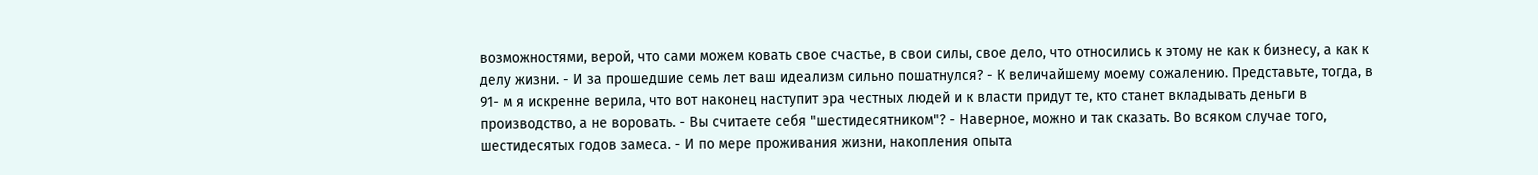возможностями, верой, что сами можем ковать свое счастье, в свои силы, свое дело, что относились к этому не как к бизнесу, а как к делу жизни. - И за прошедшие семь лет ваш идеализм сильно пошатнулся? - К величайшему моему сожалению. Представьте, тогда, в 91- м я искренне верила, что вот наконец наступит эра честных людей и к власти придут те, кто станет вкладывать деньги в производство, а не воровать. - Вы считаете себя "шестидесятником"? - Наверное, можно и так сказать. Во всяком случае того, шестидесятых годов замеса. - И по мере проживания жизни, накопления опыта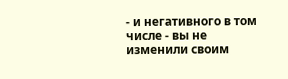- и негативного в том числе - вы не изменили своим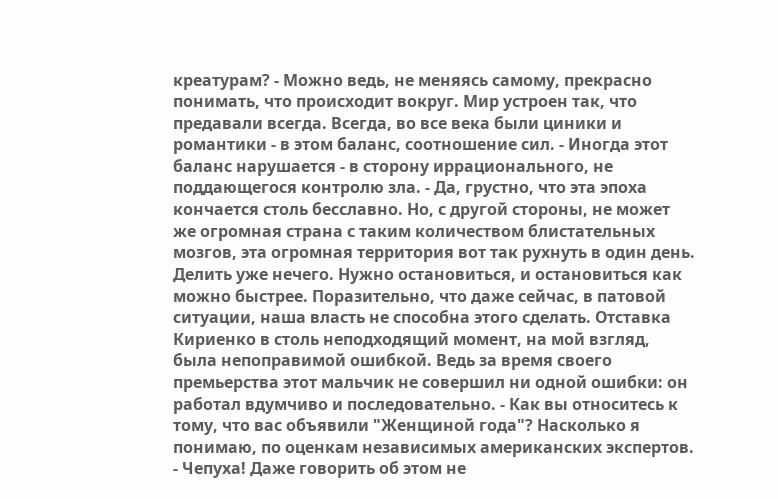креатурам? - Можно ведь, не меняясь самому, прекрасно понимать, что происходит вокруг. Мир устроен так, что предавали всегда. Всегда, во все века были циники и романтики - в этом баланс, соотношение сил. - Иногда этот баланс нарушается - в сторону иррационального, не поддающегося контролю зла. - Да, грустно, что эта эпоха кончается столь бесславно. Но, с другой стороны, не может же огромная страна с таким количеством блистательных мозгов, эта огромная территория вот так рухнуть в один день. Делить уже нечего. Нужно остановиться, и остановиться как можно быстрее. Поразительно, что даже сейчас, в патовой ситуации, наша власть не способна этого сделать. Отставка Кириенко в столь неподходящий момент, на мой взгляд, была непоправимой ошибкой. Ведь за время своего премьерства этот мальчик не совершил ни одной ошибки: он работал вдумчиво и последовательно. - Как вы относитесь к тому, что вас объявили "Женщиной года"? Насколько я понимаю, по оценкам независимых американских экспертов. - Чепуха! Даже говорить об этом не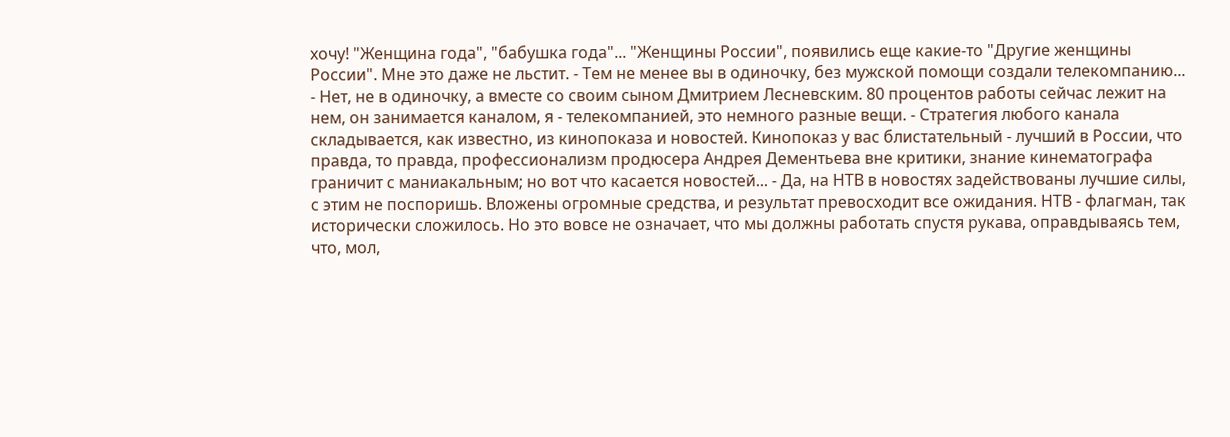хочу! "Женщина года", "бабушка года"... "Женщины России", появились еще какие-то "Другие женщины России". Мне это даже не льстит. - Тем не менее вы в одиночку, без мужской помощи создали телекомпанию... - Нет, не в одиночку, а вместе со своим сыном Дмитрием Лесневским. 80 процентов работы сейчас лежит на нем, он занимается каналом, я - телекомпанией, это немного разные вещи. - Стратегия любого канала складывается, как известно, из кинопоказа и новостей. Кинопоказ у вас блистательный - лучший в России, что правда, то правда, профессионализм продюсера Андрея Дементьева вне критики, знание кинематографа граничит с маниакальным; но вот что касается новостей... - Да, на НТВ в новостях задействованы лучшие силы, с этим не поспоришь. Вложены огромные средства, и результат превосходит все ожидания. НТВ - флагман, так исторически сложилось. Но это вовсе не означает, что мы должны работать спустя рукава, оправдываясь тем, что, мол,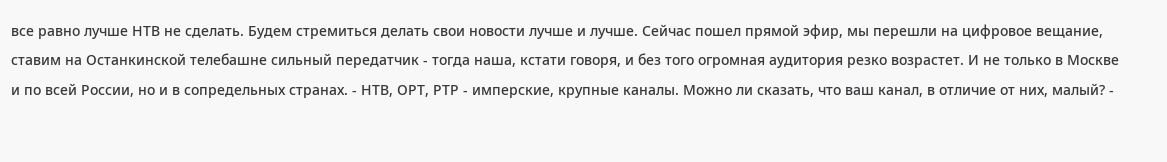все равно лучше НТВ не сделать. Будем стремиться делать свои новости лучше и лучше. Сейчас пошел прямой эфир, мы перешли на цифровое вещание, ставим на Останкинской телебашне сильный передатчик - тогда наша, кстати говоря, и без того огромная аудитория резко возрастет. И не только в Москве и по всей России, но и в сопредельных странах. - НТВ, ОРТ, РТР - имперские, крупные каналы. Можно ли сказать, что ваш канал, в отличие от них, малый? -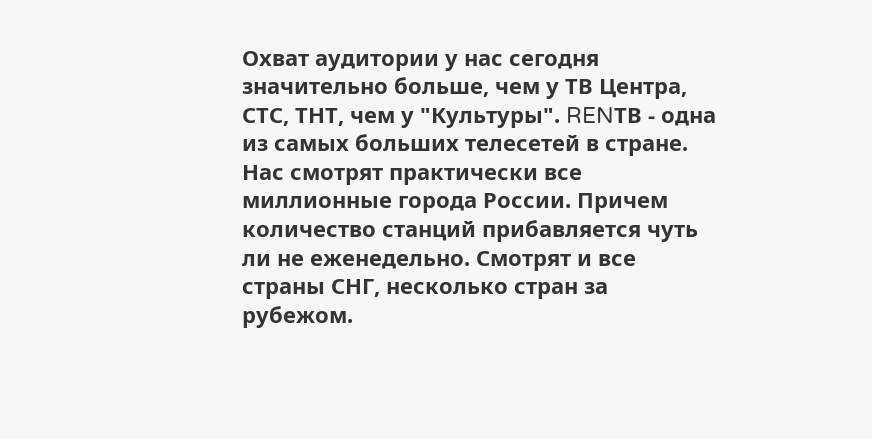Охват аудитории у нас сегодня значительно больше, чем у ТВ Центра, СТС, ТНТ, чем у "Культуры". RENТВ - одна из самых больших телесетей в стране. Нас смотрят практически все миллионные города России. Причем количество станций прибавляется чуть ли не еженедельно. Смотрят и все страны СНГ, несколько стран за рубежом.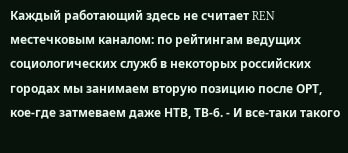Каждый работающий здесь не считает REN местечковым каналом: по рейтингам ведущих социологических служб в некоторых российских городах мы занимаем вторую позицию после ОРТ, кое-где затмеваем даже НТВ, ТВ-6. - И все-таки такого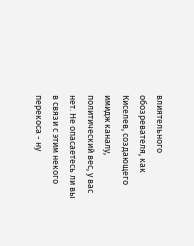влиятельного обозревателя, как Киселев, создающего имидж каналу, политический вес, у вас нет. Не опасаетесь ли вы в связи с этим некого перекоса - ну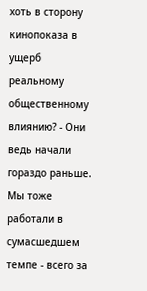хоть в сторону кинопоказа в ущерб реальному общественному влиянию? - Они ведь начали гораздо раньше. Мы тоже работали в сумасшедшем темпе - всего за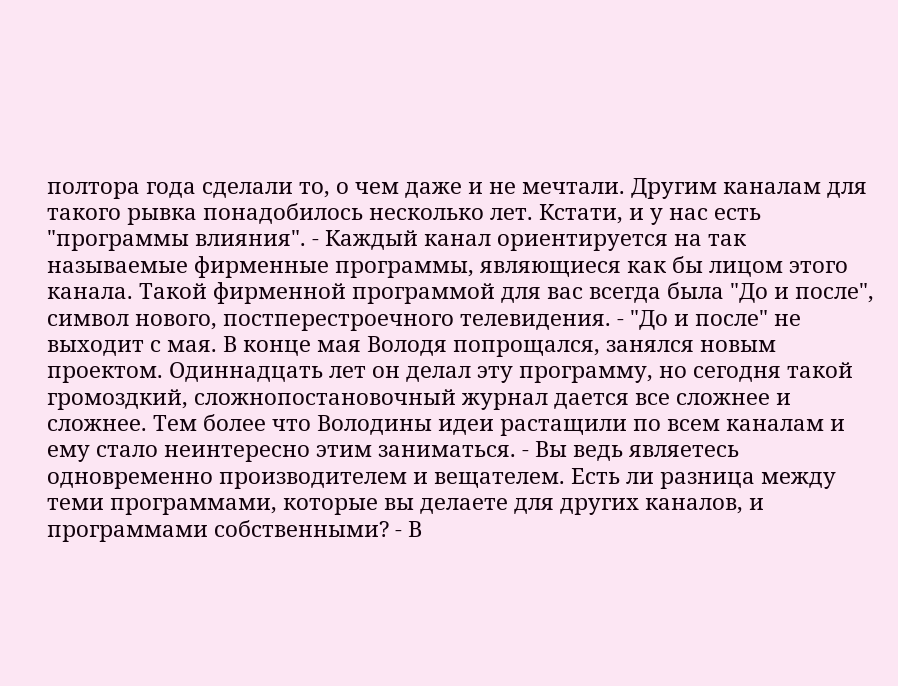полтора года сделали то, о чем даже и не мечтали. Другим каналам для такого рывка понадобилось несколько лет. Кстати, и у нас есть "программы влияния". - Каждый канал ориентируется на так называемые фирменные программы, являющиеся как бы лицом этого канала. Такой фирменной программой для вас всегда была "До и после", символ нового, постперестроечного телевидения. - "До и после" не выходит с мая. В конце мая Володя попрощался, занялся новым проектом. Одиннадцать лет он делал эту программу, но сегодня такой громоздкий, сложнопостановочный журнал дается все сложнее и сложнее. Тем более что Володины идеи растащили по всем каналам и ему стало неинтересно этим заниматься. - Вы ведь являетесь одновременно производителем и вещателем. Есть ли разница между теми программами, которые вы делаете для других каналов, и программами собственными? - В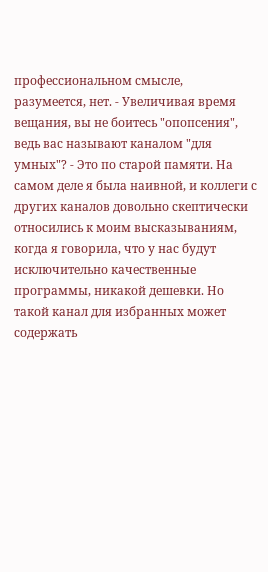профессиональном смысле, разумеется, нет. - Увеличивая время вещания, вы не боитесь "опопсения", ведь вас называют каналом "для умных"? - Это по старой памяти. На самом деле я была наивной, и коллеги с других каналов довольно скептически относились к моим высказываниям, когда я говорила, что у нас будут исключительно качественные программы, никакой дешевки. Но такой канал для избранных может содержать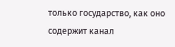только государство, как оно содержит канал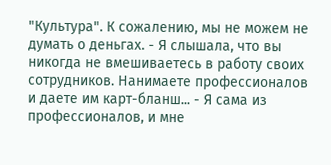"Культура". К сожалению, мы не можем не думать о деньгах. - Я слышала, что вы никогда не вмешиваетесь в работу своих сотрудников. Нанимаете профессионалов и даете им карт-бланш... - Я сама из профессионалов, и мне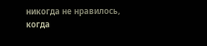никогда не нравилось, когда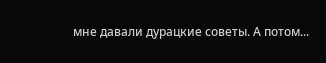мне давали дурацкие советы. А потом...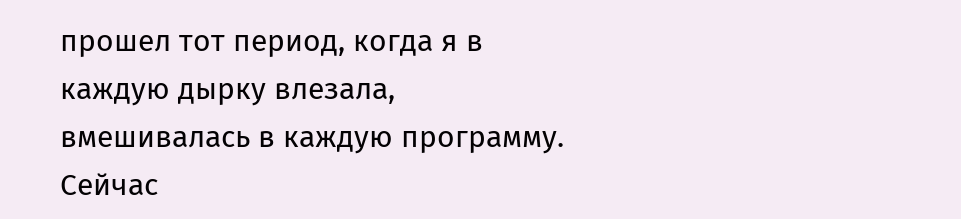прошел тот период, когда я в каждую дырку влезала, вмешивалась в каждую программу. Сейчас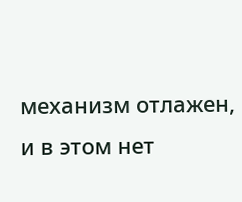механизм отлажен, и в этом нет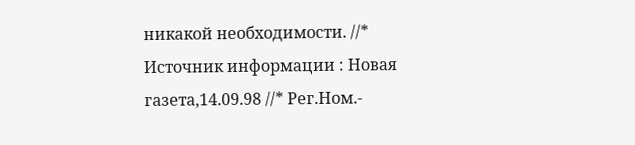никакой необходимости. //* Источник информации : Новая газета,14.09.98 //* Рег.Ном.-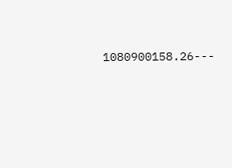1080900158.26---